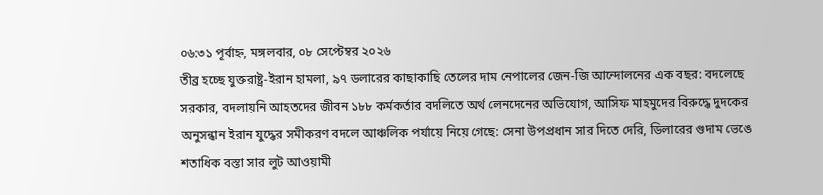০৬:৩১ পূর্বাহ্ন, মঙ্গলবার, ০৮ সেপ্টেম্বর ২০২৬
তীব্র হচ্ছে যুক্তরাষ্ট্র-ইরান হামলা, ৯৭ ডলারের কাছাকাছি তেলের দাম নেপালের জেন-জি আন্দোলনের এক বছর: বদলেছে সরকার, বদলায়নি আহতদের জীবন ১৮৮ কর্মকর্তার বদলিতে অর্থ লেনদেনের অভিযোগ, আসিফ মাহমুদের বিরুদ্ধে দুদকের অনুসন্ধান ইরান যুদ্ধের সমীকরণ বদলে আঞ্চলিক পর্যায়ে নিয়ে গেছে: সেনা উপপ্রধান সার দিতে দেরি, ডিলারের গুদাম ভেঙে শতাধিক বস্তা সার লুট আওয়ামী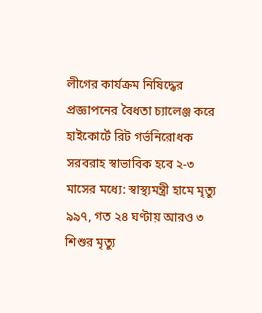লীগের কার্যক্রম নিষিদ্ধের প্রজ্ঞাপনের বৈধতা চ্যালেঞ্জ করে হাইকোর্টে রিট গর্ভনিরোধক সরবরাহ স্বাভাবিক হবে ২-৩ মাসের মধ্যে: স্বাস্থ্যমন্ত্রী হামে মৃত্যু ৯৯৭, গত ২৪ ঘণ্টায় আরও ৩ শিশুর মৃত্যু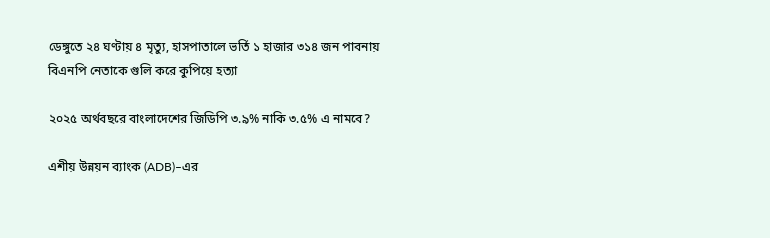ডেঙ্গুতে ২৪ ঘণ্টায় ৪ মৃত্যু, হাসপাতালে ভর্তি ১ হাজার ৩১৪ জন পাবনায় বিএনপি নেতাকে গুলি করে কুপিয়ে হত্যা

২০২৫ অর্থবছরে বাংলাদেশের জিডিপি ৩.৯% নাকি ৩.৫% এ নামবে?

এশীয় উন্নয়ন ব্যাংক (ADB)–এর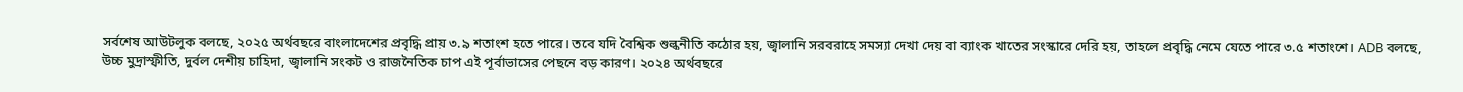সর্বশেষ আউটলুক বলছে, ২০২৫ অর্থবছরে বাংলাদেশের প্রবৃদ্ধি প্রায় ৩.৯ শতাংশ হতে পারে। তবে যদি বৈশ্বিক শুল্কনীতি কঠোর হয়, জ্বালানি সরবরাহে সমস্যা দেখা দেয় বা ব্যাংক খাতের সংস্কারে দেরি হয়, তাহলে প্রবৃদ্ধি নেমে যেতে পারে ৩.৫ শতাংশে। ADB বলছে, উচ্চ মুদ্রাস্ফীতি, দুর্বল দেশীয় চাহিদা, জ্বালানি সংকট ও রাজনৈতিক চাপ এই পূর্বাভাসের পেছনে বড় কারণ। ২০২৪ অর্থবছরে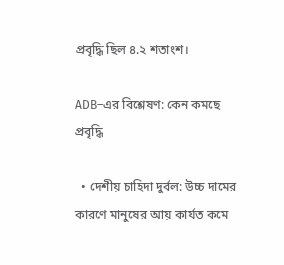প্রবৃদ্ধি ছিল ৪.২ শতাংশ।

ADB–এর বিশ্লেষণ: কেন কমছে প্রবৃদ্ধি

  • দেশীয় চাহিদা দুর্বল: উচ্চ দামের কারণে মানুষের আয় কার্যত কমে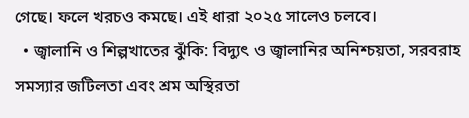গেছে। ফলে খরচও কমছে। এই ধারা ২০২৫ সালেও চলবে।
  • জ্বালানি ও শিল্পখাতের ঝুঁকি: বিদ্যুৎ ও জ্বালানির অনিশ্চয়তা, সরবরাহ সমস্যার জটিলতা এবং শ্রম অস্থিরতা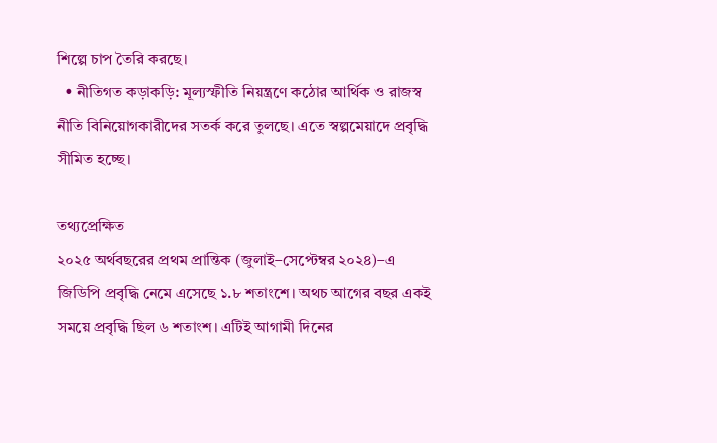শিল্পে চাপ তৈরি করছে।
  • নীতিগত কড়াকড়ি: মূল্যস্ফীতি নিয়ন্ত্রণে কঠোর আর্থিক ও রাজস্ব নীতি বিনিয়োগকারীদের সতর্ক করে তুলছে। এতে স্বল্পমেয়াদে প্রবৃদ্ধি সীমিত হচ্ছে।

তথ্যপ্রেক্ষিত
২০২৫ অর্থবছরের প্রথম প্রান্তিক (জুলাই–সেপ্টেম্বর ২০২৪)–এ জিডিপি প্রবৃদ্ধি নেমে এসেছে ১.৮ শতাংশে। অথচ আগের বছর একই সময়ে প্রবৃদ্ধি ছিল ৬ শতাংশ। এটিই আগামী দিনের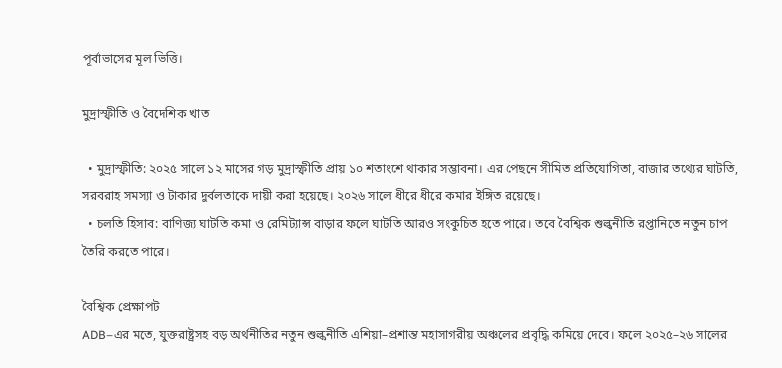পূর্বাভাসের মূল ভিত্তি।

মুদ্রাস্ফীতি ও বৈদেশিক খাত

  • মুদ্রাস্ফীতি: ২০২৫ সালে ১২ মাসের গড় মুদ্রাস্ফীতি প্রায় ১০ শতাংশে থাকার সম্ভাবনা। এর পেছনে সীমিত প্রতিযোগিতা, বাজার তথ্যের ঘাটতি, সরবরাহ সমস্যা ও টাকার দুর্বলতাকে দায়ী করা হয়েছে। ২০২৬ সালে ধীরে ধীরে কমার ইঙ্গিত রয়েছে।
  • চলতি হিসাব: বাণিজ্য ঘাটতি কমা ও রেমিট্যান্স বাড়ার ফলে ঘাটতি আরও সংকুচিত হতে পারে। তবে বৈশ্বিক শুল্কনীতি রপ্তানিতে নতুন চাপ তৈরি করতে পারে।

বৈশ্বিক প্রেক্ষাপট
ADB–এর মতে, যুক্তরাষ্ট্রসহ বড় অর্থনীতির নতুন শুল্কনীতি এশিয়া–প্রশান্ত মহাসাগরীয় অঞ্চলের প্রবৃদ্ধি কমিয়ে দেবে। ফলে ২০২৫–২৬ সালের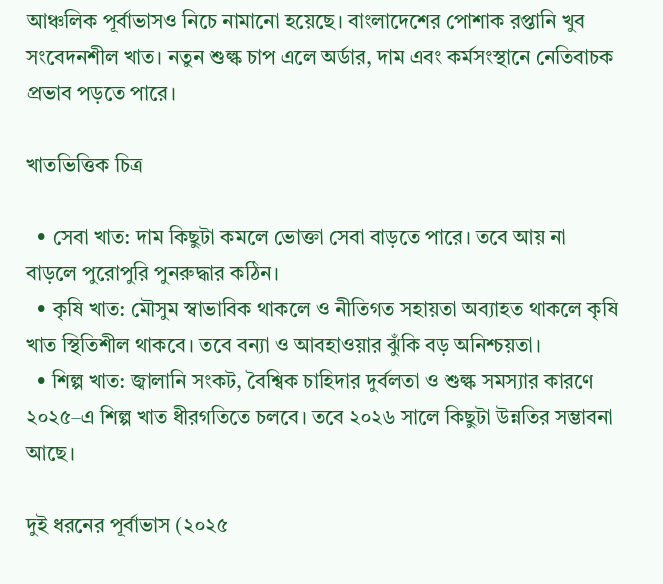আঞ্চলিক পূর্বাভাসও নিচে নামানো হয়েছে। বাংলাদেশের পোশাক রপ্তানি খুব সংবেদনশীল খাত। নতুন শুল্ক চাপ এলে অর্ডার, দাম এবং কর্মসংস্থানে নেতিবাচক প্রভাব পড়তে পারে।

খাতভিত্তিক চিত্র

  • সেবা খাত: দাম কিছুটা কমলে ভোক্তা সেবা বাড়তে পারে। তবে আয় না বাড়লে পুরোপুরি পুনরুদ্ধার কঠিন।
  • কৃষি খাত: মৌসুম স্বাভাবিক থাকলে ও নীতিগত সহায়তা অব্যাহত থাকলে কৃষি খাত স্থিতিশীল থাকবে। তবে বন্যা ও আবহাওয়ার ঝুঁকি বড় অনিশ্চয়তা।
  • শিল্প খাত: জ্বালানি সংকট, বৈশ্বিক চাহিদার দুর্বলতা ও শুল্ক সমস্যার কারণে ২০২৫–এ শিল্প খাত ধীরগতিতে চলবে। তবে ২০২৬ সালে কিছুটা উন্নতির সম্ভাবনা আছে।

দুই ধরনের পূর্বাভাস (২০২৫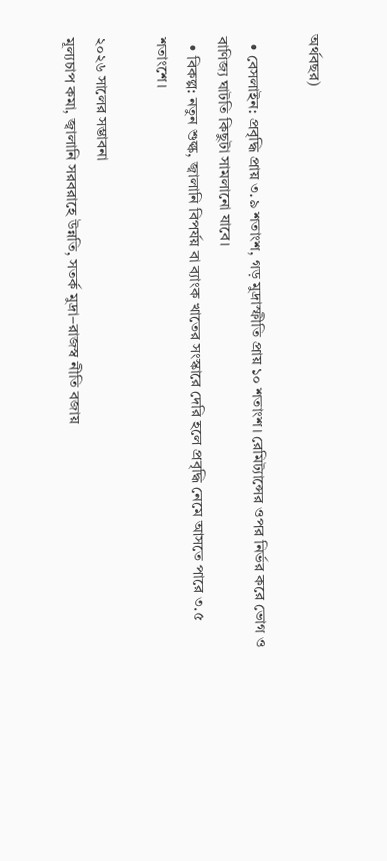অর্থবছর)

  • বেসলাইন: প্রবৃদ্ধি প্রায় ৩.৯ শতাংশ, গড় মুদ্রাস্ফীতি প্রায় ১০ শতাংশ। রেমিট্যান্সের ওপর নির্ভর করে ভোগ ও বাণিজ্য ঘাটতি কিছুটা সামলানো যাবে।
  • বিকল্প: নতুন শুল্ক, জ্বালানি বিপর্যয় বা ব্যাংক খাতের সংস্কারে দেরি হলে প্রবৃদ্ধি নেমে আসতে পারে ৩.৫ শতাংশে।

২০২৬ সালের সম্ভাবনা
মূল্যচাপ কমা, জ্বালানি সরবরাহে উন্নতি, সতর্ক মুদ্রা–রাজস্ব নীতি বজায়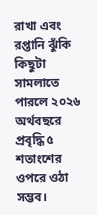রাখা এবং রপ্তানি ঝুঁকি কিছুটা সামলাতে পারলে ২০২৬ অর্থবছরে প্রবৃদ্ধি ৫ শতাংশের ওপরে ওঠা সম্ভব।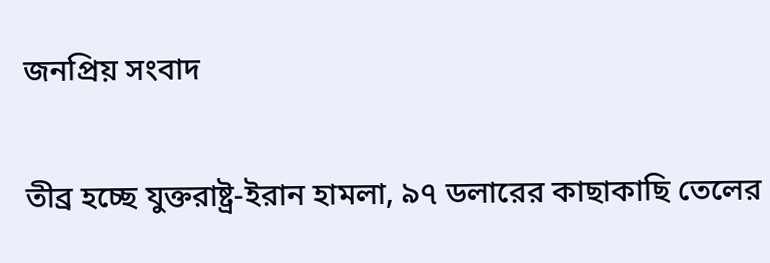জনপ্রিয় সংবাদ

তীব্র হচ্ছে যুক্তরাষ্ট্র-ইরান হামলা, ৯৭ ডলারের কাছাকাছি তেলের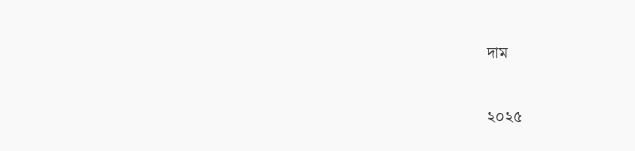দাম

২০২৫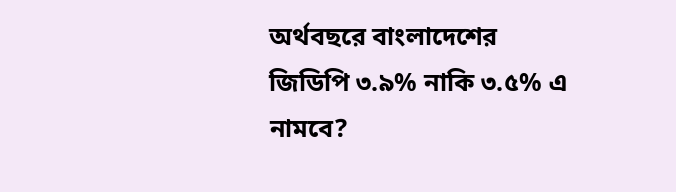অর্থবছরে বাংলাদেশের জিডিপি ৩.৯% নাকি ৩.৫% এ নামবে?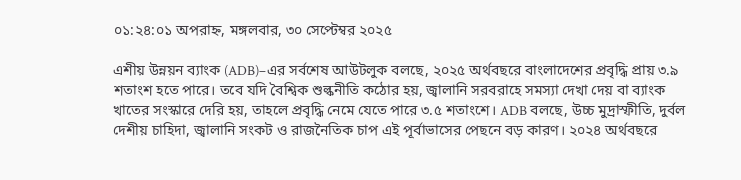০১:২৪:০১ অপরাহ্ন, মঙ্গলবার, ৩০ সেপ্টেম্বর ২০২৫

এশীয় উন্নয়ন ব্যাংক (ADB)–এর সর্বশেষ আউটলুক বলছে, ২০২৫ অর্থবছরে বাংলাদেশের প্রবৃদ্ধি প্রায় ৩.৯ শতাংশ হতে পারে। তবে যদি বৈশ্বিক শুল্কনীতি কঠোর হয়, জ্বালানি সরবরাহে সমস্যা দেখা দেয় বা ব্যাংক খাতের সংস্কারে দেরি হয়, তাহলে প্রবৃদ্ধি নেমে যেতে পারে ৩.৫ শতাংশে। ADB বলছে, উচ্চ মুদ্রাস্ফীতি, দুর্বল দেশীয় চাহিদা, জ্বালানি সংকট ও রাজনৈতিক চাপ এই পূর্বাভাসের পেছনে বড় কারণ। ২০২৪ অর্থবছরে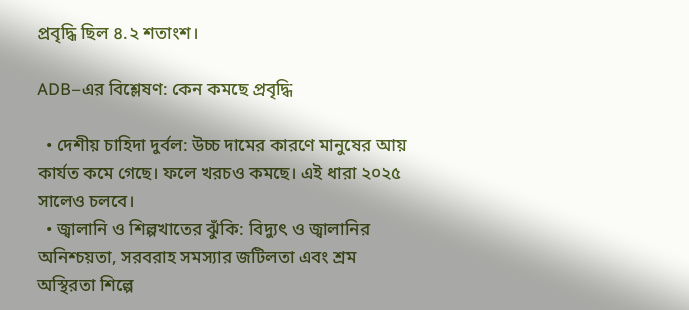প্রবৃদ্ধি ছিল ৪.২ শতাংশ।

ADB–এর বিশ্লেষণ: কেন কমছে প্রবৃদ্ধি

  • দেশীয় চাহিদা দুর্বল: উচ্চ দামের কারণে মানুষের আয় কার্যত কমে গেছে। ফলে খরচও কমছে। এই ধারা ২০২৫ সালেও চলবে।
  • জ্বালানি ও শিল্পখাতের ঝুঁকি: বিদ্যুৎ ও জ্বালানির অনিশ্চয়তা, সরবরাহ সমস্যার জটিলতা এবং শ্রম অস্থিরতা শিল্পে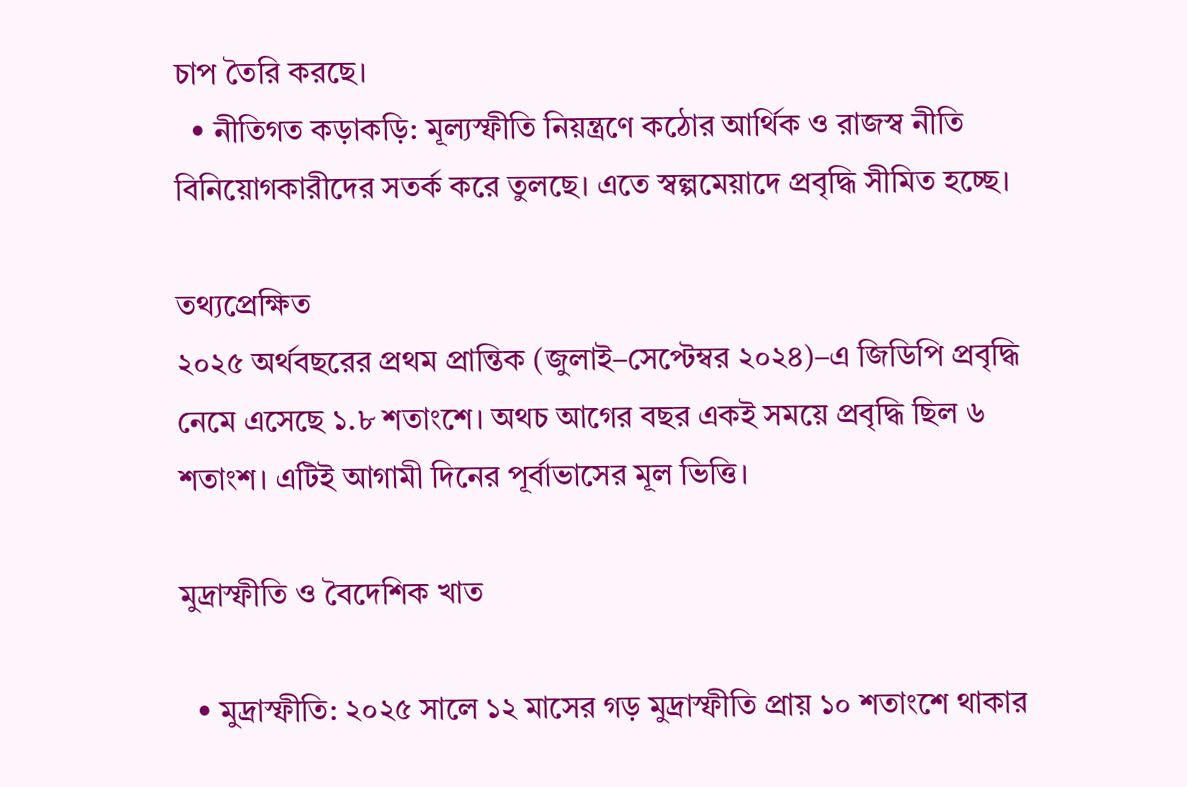চাপ তৈরি করছে।
  • নীতিগত কড়াকড়ি: মূল্যস্ফীতি নিয়ন্ত্রণে কঠোর আর্থিক ও রাজস্ব নীতি বিনিয়োগকারীদের সতর্ক করে তুলছে। এতে স্বল্পমেয়াদে প্রবৃদ্ধি সীমিত হচ্ছে।

তথ্যপ্রেক্ষিত
২০২৫ অর্থবছরের প্রথম প্রান্তিক (জুলাই–সেপ্টেম্বর ২০২৪)–এ জিডিপি প্রবৃদ্ধি নেমে এসেছে ১.৮ শতাংশে। অথচ আগের বছর একই সময়ে প্রবৃদ্ধি ছিল ৬ শতাংশ। এটিই আগামী দিনের পূর্বাভাসের মূল ভিত্তি।

মুদ্রাস্ফীতি ও বৈদেশিক খাত

  • মুদ্রাস্ফীতি: ২০২৫ সালে ১২ মাসের গড় মুদ্রাস্ফীতি প্রায় ১০ শতাংশে থাকার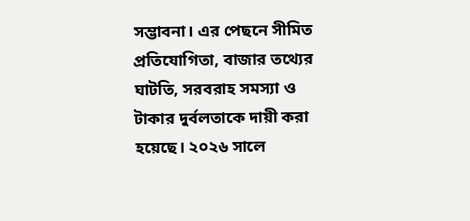সম্ভাবনা। এর পেছনে সীমিত প্রতিযোগিতা, বাজার তথ্যের ঘাটতি, সরবরাহ সমস্যা ও টাকার দুর্বলতাকে দায়ী করা হয়েছে। ২০২৬ সালে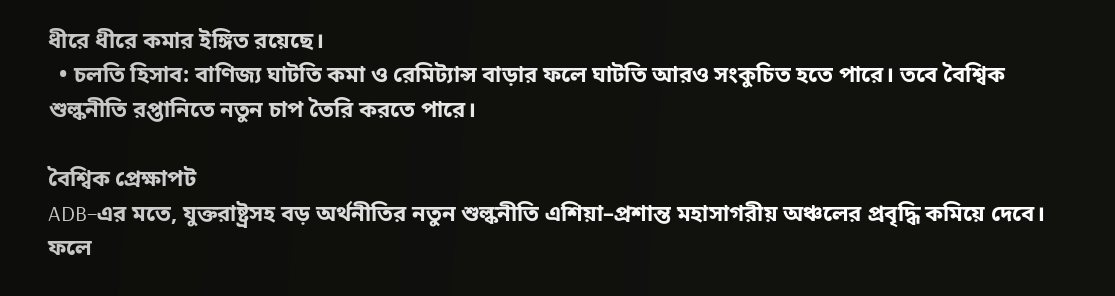ধীরে ধীরে কমার ইঙ্গিত রয়েছে।
  • চলতি হিসাব: বাণিজ্য ঘাটতি কমা ও রেমিট্যান্স বাড়ার ফলে ঘাটতি আরও সংকুচিত হতে পারে। তবে বৈশ্বিক শুল্কনীতি রপ্তানিতে নতুন চাপ তৈরি করতে পারে।

বৈশ্বিক প্রেক্ষাপট
ADB–এর মতে, যুক্তরাষ্ট্রসহ বড় অর্থনীতির নতুন শুল্কনীতি এশিয়া–প্রশান্ত মহাসাগরীয় অঞ্চলের প্রবৃদ্ধি কমিয়ে দেবে। ফলে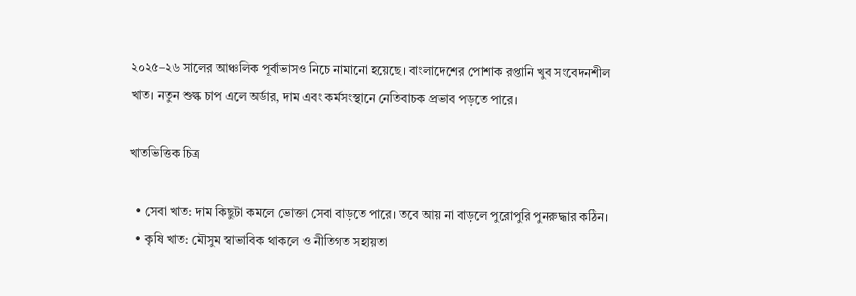২০২৫–২৬ সালের আঞ্চলিক পূর্বাভাসও নিচে নামানো হয়েছে। বাংলাদেশের পোশাক রপ্তানি খুব সংবেদনশীল খাত। নতুন শুল্ক চাপ এলে অর্ডার, দাম এবং কর্মসংস্থানে নেতিবাচক প্রভাব পড়তে পারে।

খাতভিত্তিক চিত্র

  • সেবা খাত: দাম কিছুটা কমলে ভোক্তা সেবা বাড়তে পারে। তবে আয় না বাড়লে পুরোপুরি পুনরুদ্ধার কঠিন।
  • কৃষি খাত: মৌসুম স্বাভাবিক থাকলে ও নীতিগত সহায়তা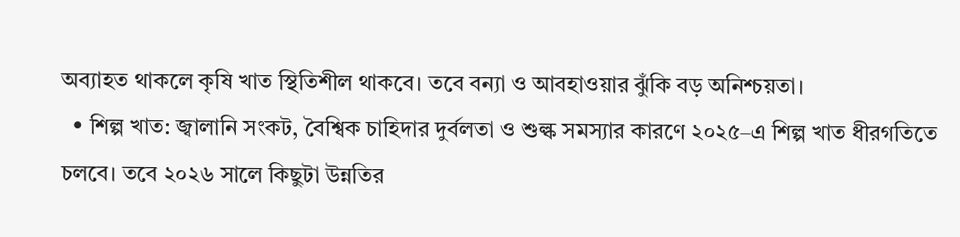অব্যাহত থাকলে কৃষি খাত স্থিতিশীল থাকবে। তবে বন্যা ও আবহাওয়ার ঝুঁকি বড় অনিশ্চয়তা।
  • শিল্প খাত: জ্বালানি সংকট, বৈশ্বিক চাহিদার দুর্বলতা ও শুল্ক সমস্যার কারণে ২০২৫–এ শিল্প খাত ধীরগতিতে চলবে। তবে ২০২৬ সালে কিছুটা উন্নতির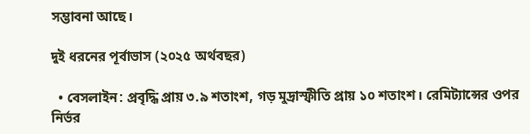সম্ভাবনা আছে।

দুই ধরনের পূর্বাভাস (২০২৫ অর্থবছর)

  • বেসলাইন: প্রবৃদ্ধি প্রায় ৩.৯ শতাংশ, গড় মুদ্রাস্ফীতি প্রায় ১০ শতাংশ। রেমিট্যান্সের ওপর নির্ভর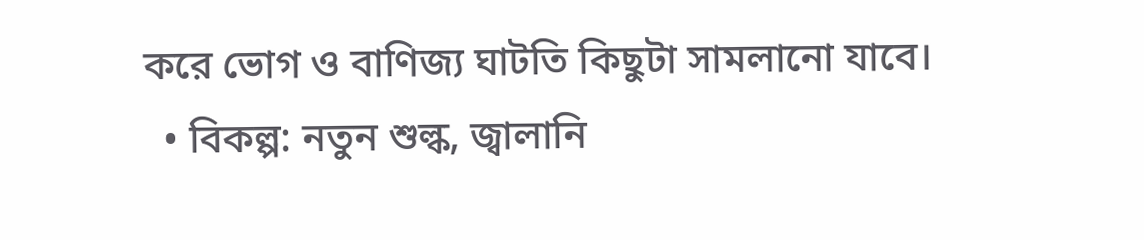করে ভোগ ও বাণিজ্য ঘাটতি কিছুটা সামলানো যাবে।
  • বিকল্প: নতুন শুল্ক, জ্বালানি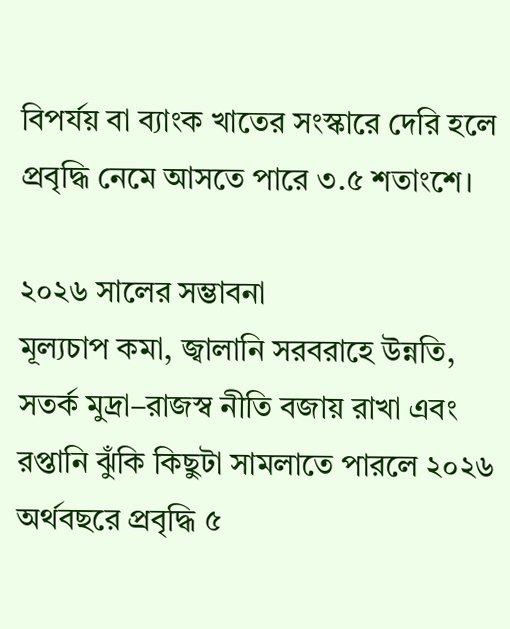বিপর্যয় বা ব্যাংক খাতের সংস্কারে দেরি হলে প্রবৃদ্ধি নেমে আসতে পারে ৩.৫ শতাংশে।

২০২৬ সালের সম্ভাবনা
মূল্যচাপ কমা, জ্বালানি সরবরাহে উন্নতি, সতর্ক মুদ্রা–রাজস্ব নীতি বজায় রাখা এবং রপ্তানি ঝুঁকি কিছুটা সামলাতে পারলে ২০২৬ অর্থবছরে প্রবৃদ্ধি ৫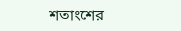শতাংশের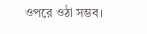ওপরে ওঠা সম্ভব।